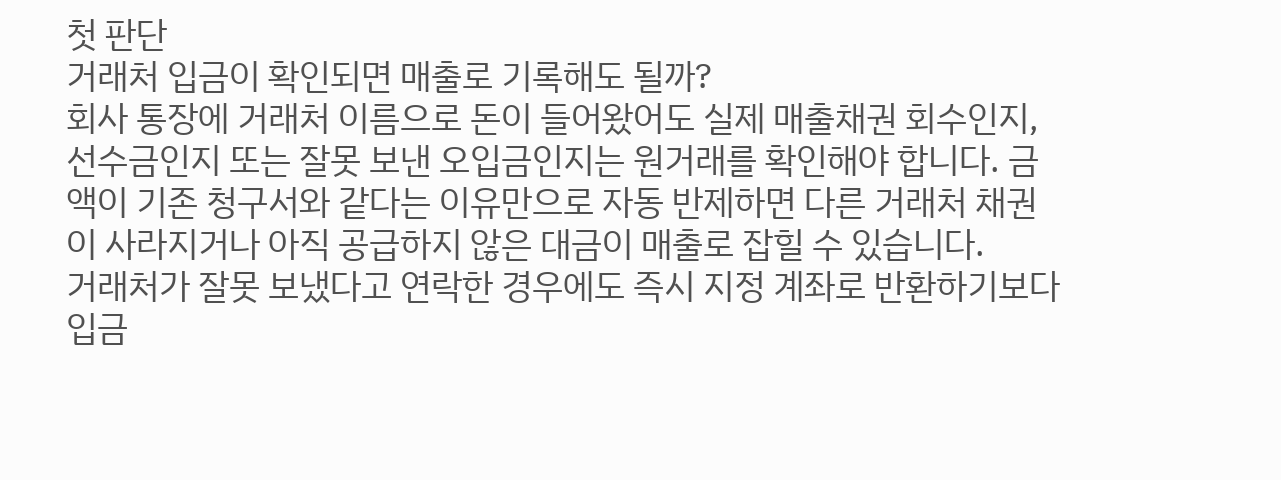첫 판단
거래처 입금이 확인되면 매출로 기록해도 될까?
회사 통장에 거래처 이름으로 돈이 들어왔어도 실제 매출채권 회수인지, 선수금인지 또는 잘못 보낸 오입금인지는 원거래를 확인해야 합니다. 금액이 기존 청구서와 같다는 이유만으로 자동 반제하면 다른 거래처 채권이 사라지거나 아직 공급하지 않은 대금이 매출로 잡힐 수 있습니다.
거래처가 잘못 보냈다고 연락한 경우에도 즉시 지정 계좌로 반환하기보다 입금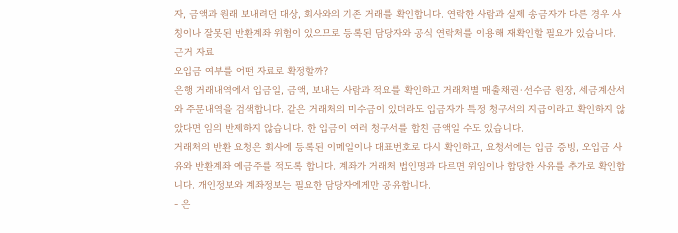자, 금액과 원래 보내려던 대상, 회사와의 기존 거래를 확인합니다. 연락한 사람과 실제 송금자가 다른 경우 사칭이나 잘못된 반환계좌 위험이 있으므로 등록된 담당자와 공식 연락처를 이용해 재확인할 필요가 있습니다.
근거 자료
오입금 여부를 어떤 자료로 확정할까?
은행 거래내역에서 입금일, 금액, 보내는 사람과 적요를 확인하고 거래처별 매출채권·선수금 원장, 세금계산서와 주문내역을 검색합니다. 같은 거래처의 미수금이 있더라도 입금자가 특정 청구서의 지급이라고 확인하지 않았다면 임의 반제하지 않습니다. 한 입금이 여러 청구서를 합친 금액일 수도 있습니다.
거래처의 반환 요청은 회사에 등록된 이메일이나 대표번호로 다시 확인하고, 요청서에는 입금 증빙, 오입금 사유와 반환계좌 예금주를 적도록 합니다. 계좌가 거래처 법인명과 다르면 위임이나 합당한 사유를 추가로 확인합니다. 개인정보와 계좌정보는 필요한 담당자에게만 공유합니다.
- 은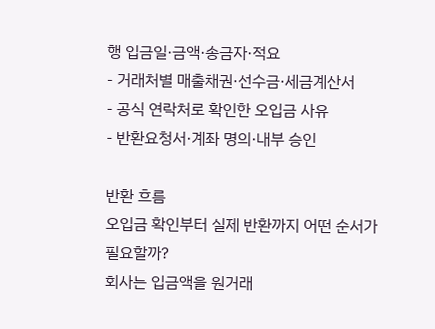행 입금일·금액·송금자·적요
- 거래처별 매출채권·선수금·세금계산서
- 공식 연락처로 확인한 오입금 사유
- 반환요청서·계좌 명의·내부 승인

반환 흐름
오입금 확인부터 실제 반환까지 어떤 순서가 필요할까?
회사는 입금액을 원거래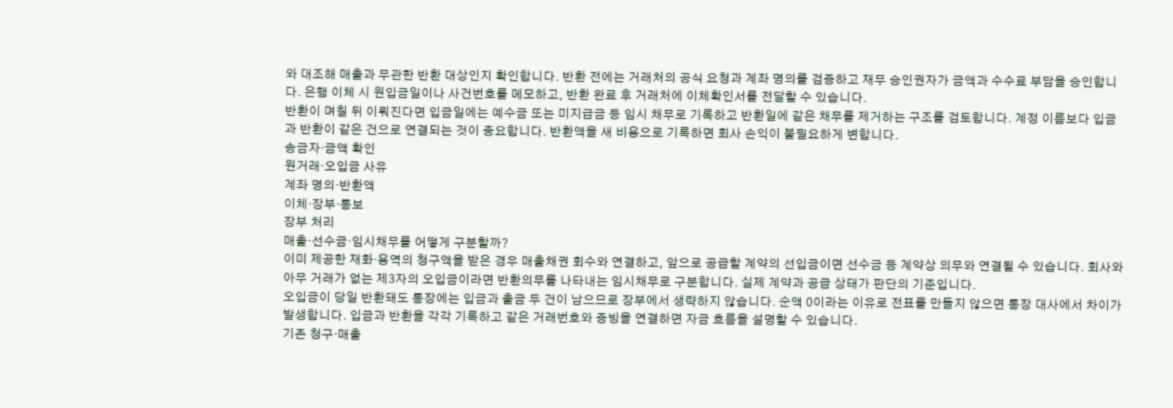와 대조해 매출과 무관한 반환 대상인지 확인합니다. 반환 전에는 거래처의 공식 요청과 계좌 명의를 검증하고 재무 승인권자가 금액과 수수료 부담을 승인합니다. 은행 이체 시 원입금일이나 사건번호를 메모하고, 반환 완료 후 거래처에 이체확인서를 전달할 수 있습니다.
반환이 며칠 뒤 이뤄진다면 입금일에는 예수금 또는 미지급금 등 임시 채무로 기록하고 반환일에 같은 채무를 제거하는 구조를 검토합니다. 계정 이름보다 입금과 반환이 같은 건으로 연결되는 것이 중요합니다. 반환액을 새 비용으로 기록하면 회사 손익이 불필요하게 변합니다.
송금자·금액 확인
원거래·오입금 사유
계좌 명의·반환액
이체·장부·통보
장부 처리
매출·선수금·임시채무를 어떻게 구분할까?
이미 제공한 재화·용역의 청구액을 받은 경우 매출채권 회수와 연결하고, 앞으로 공급할 계약의 선입금이면 선수금 등 계약상 의무와 연결될 수 있습니다. 회사와 아무 거래가 없는 제3자의 오입금이라면 반환의무를 나타내는 임시채무로 구분합니다. 실제 계약과 공급 상태가 판단의 기준입니다.
오입금이 당일 반환돼도 통장에는 입금과 출금 두 건이 남으므로 장부에서 생략하지 않습니다. 순액 0이라는 이유로 전표를 만들지 않으면 통장 대사에서 차이가 발생합니다. 입금과 반환을 각각 기록하고 같은 거래번호와 증빙을 연결하면 자금 흐름을 설명할 수 있습니다.
기존 청구·매출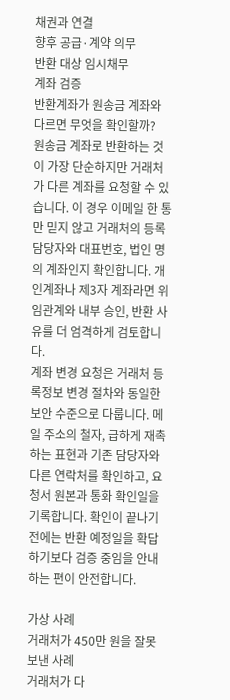채권과 연결
향후 공급·계약 의무
반환 대상 임시채무
계좌 검증
반환계좌가 원송금 계좌와 다르면 무엇을 확인할까?
원송금 계좌로 반환하는 것이 가장 단순하지만 거래처가 다른 계좌를 요청할 수 있습니다. 이 경우 이메일 한 통만 믿지 않고 거래처의 등록 담당자와 대표번호, 법인 명의 계좌인지 확인합니다. 개인계좌나 제3자 계좌라면 위임관계와 내부 승인, 반환 사유를 더 엄격하게 검토합니다.
계좌 변경 요청은 거래처 등록정보 변경 절차와 동일한 보안 수준으로 다룹니다. 메일 주소의 철자, 급하게 재촉하는 표현과 기존 담당자와 다른 연락처를 확인하고, 요청서 원본과 통화 확인일을 기록합니다. 확인이 끝나기 전에는 반환 예정일을 확답하기보다 검증 중임을 안내하는 편이 안전합니다.

가상 사례
거래처가 450만 원을 잘못 보낸 사례
거래처가 다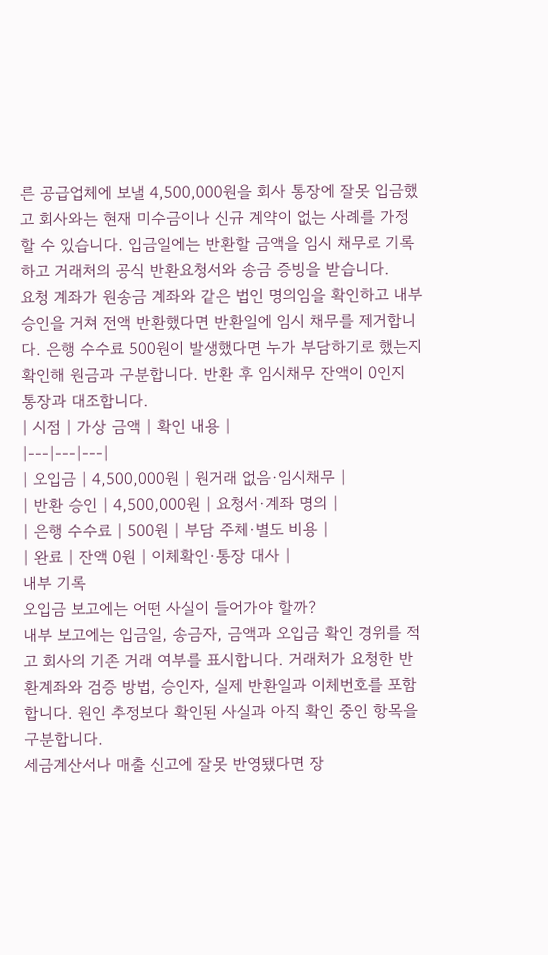른 공급업체에 보낼 4,500,000원을 회사 통장에 잘못 입금했고 회사와는 현재 미수금이나 신규 계약이 없는 사례를 가정할 수 있습니다. 입금일에는 반환할 금액을 임시 채무로 기록하고 거래처의 공식 반환요청서와 송금 증빙을 받습니다.
요청 계좌가 원송금 계좌와 같은 법인 명의임을 확인하고 내부 승인을 거쳐 전액 반환했다면 반환일에 임시 채무를 제거합니다. 은행 수수료 500원이 발생했다면 누가 부담하기로 했는지 확인해 원금과 구분합니다. 반환 후 임시채무 잔액이 0인지 통장과 대조합니다.
| 시점 | 가상 금액 | 확인 내용 |
|---|---|---|
| 오입금 | 4,500,000원 | 원거래 없음·임시채무 |
| 반환 승인 | 4,500,000원 | 요청서·계좌 명의 |
| 은행 수수료 | 500원 | 부담 주체·별도 비용 |
| 완료 | 잔액 0원 | 이체확인·통장 대사 |
내부 기록
오입금 보고에는 어떤 사실이 들어가야 할까?
내부 보고에는 입금일, 송금자, 금액과 오입금 확인 경위를 적고 회사의 기존 거래 여부를 표시합니다. 거래처가 요청한 반환계좌와 검증 방법, 승인자, 실제 반환일과 이체번호를 포함합니다. 원인 추정보다 확인된 사실과 아직 확인 중인 항목을 구분합니다.
세금계산서나 매출 신고에 잘못 반영됐다면 장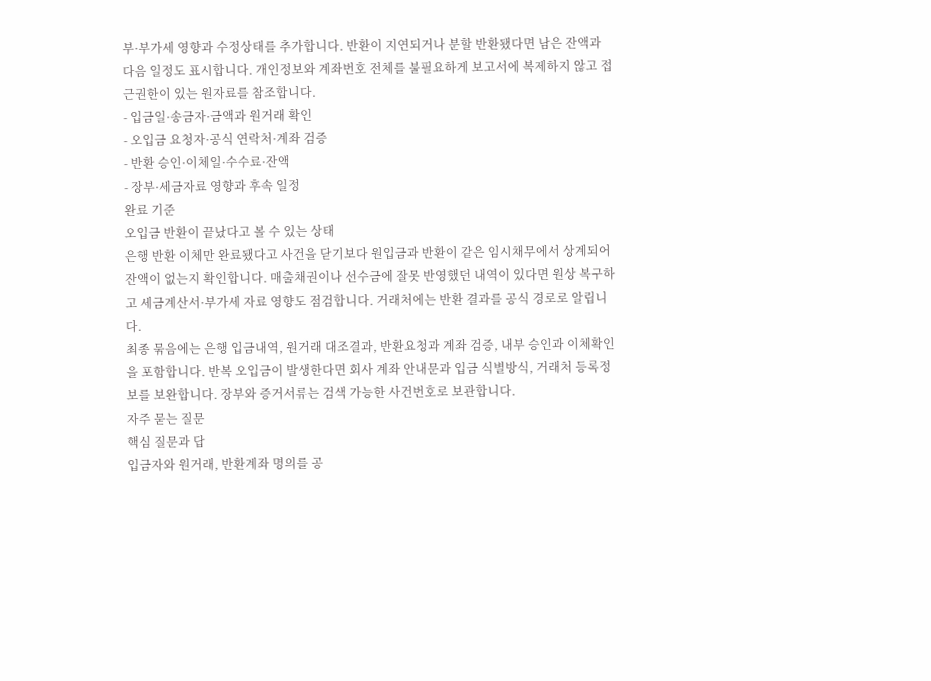부·부가세 영향과 수정상태를 추가합니다. 반환이 지연되거나 분할 반환됐다면 남은 잔액과 다음 일정도 표시합니다. 개인정보와 계좌번호 전체를 불필요하게 보고서에 복제하지 않고 접근권한이 있는 원자료를 참조합니다.
- 입금일·송금자·금액과 원거래 확인
- 오입금 요청자·공식 연락처·계좌 검증
- 반환 승인·이체일·수수료·잔액
- 장부·세금자료 영향과 후속 일정
완료 기준
오입금 반환이 끝났다고 볼 수 있는 상태
은행 반환 이체만 완료됐다고 사건을 닫기보다 원입금과 반환이 같은 임시채무에서 상계되어 잔액이 없는지 확인합니다. 매출채권이나 선수금에 잘못 반영했던 내역이 있다면 원상 복구하고 세금계산서·부가세 자료 영향도 점검합니다. 거래처에는 반환 결과를 공식 경로로 알립니다.
최종 묶음에는 은행 입금내역, 원거래 대조결과, 반환요청과 계좌 검증, 내부 승인과 이체확인을 포함합니다. 반복 오입금이 발생한다면 회사 계좌 안내문과 입금 식별방식, 거래처 등록정보를 보완합니다. 장부와 증거서류는 검색 가능한 사건번호로 보관합니다.
자주 묻는 질문
핵심 질문과 답
입금자와 원거래, 반환계좌 명의를 공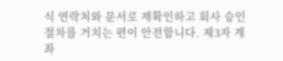식 연락처와 문서로 재확인하고 회사 승인 절차를 거치는 편이 안전합니다. 제3자 계좌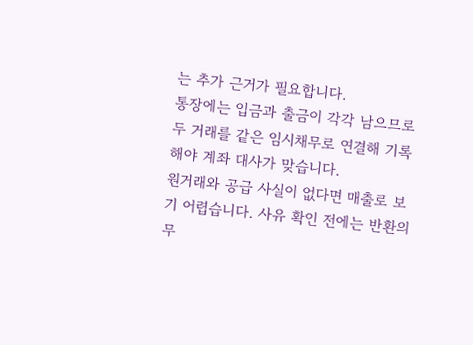는 추가 근거가 필요합니다.
통장에는 입금과 출금이 각각 남으므로 두 거래를 같은 임시채무로 연결해 기록해야 계좌 대사가 맞습니다.
원거래와 공급 사실이 없다면 매출로 보기 어렵습니다. 사유 확인 전에는 반환의무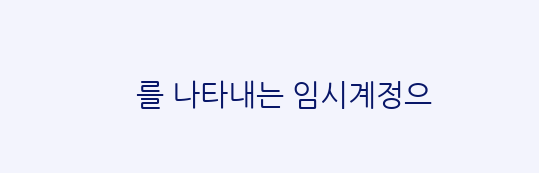를 나타내는 임시계정으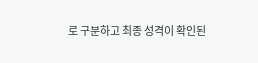로 구분하고 최종 성격이 확인된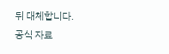뒤 대체합니다.
공식 자료